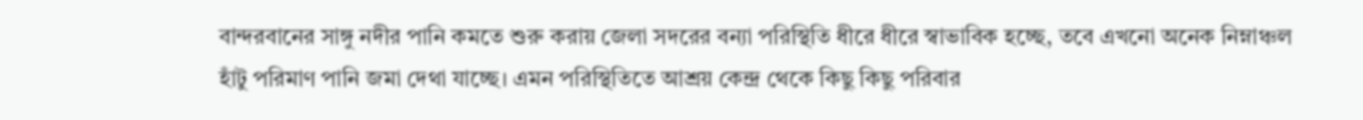বান্দরবানের সাঙ্গু নদীর পানি কমতে শুরু করায় জেলা সদরের বন্যা পরিস্থিতি ধীরে ধীরে স্বাভাবিক হচ্ছে, তবে এখনো অনেক নিম্নাঞ্চল হাঁটু পরিমাণ পানি জমা দেথা যাচ্ছে। এমন পরিস্থিতিতে আশ্রয় কেন্দ্র থেকে কিছু কিছু পরিবার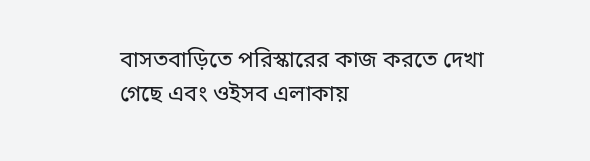বাসতবাড়িতে পরিস্কারের কাজ করতে দেখা গেছে এবং ওইসব এলাকায়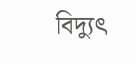বিদ্যুৎ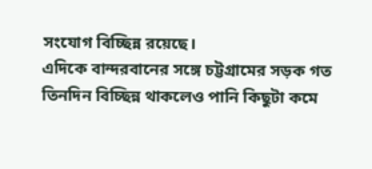সংযোগ বিচ্ছিন্ন রয়েছে।
এদিকে বান্দরবানের সঙ্গে চট্টগ্রামের সড়ক গত তিনদিন বিচ্ছিন্ন থাকলেও পানি কিছুটা কমে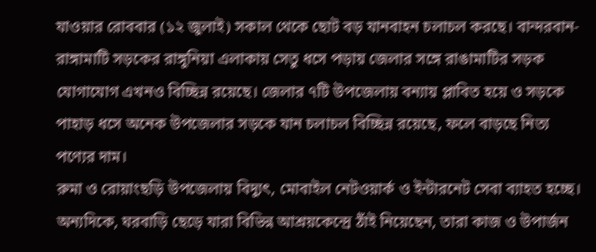যাওয়ার রোববার (১২ জুলাই) সকাল থেকে ছোট বড় যানবাহন চলাচল করছে। বান্দরবান-রাঙ্গামাটি সড়কের রাঙ্গুনিয়া এলাকায় সেতু ধসে পড়ায় জেলার সঙ্গে রাঙামাটির সড়ক যোগাযোগ এখনও বিচ্ছিন্ন রয়েছে। জেলার ৭টি উপজেলায় বন্যায় প্লাবিত হয়ে ও সড়কে পাহাড় ধসে অনেক উপজেলার সড়কে যান চলাচল বিচ্ছিন্ন রয়েছে, ফলে বাড়ছে নিত্য পণ্যের দাম।
রুমা ও রোয়াংছড়ি উপজেলায় বিদ্যুৎ, মোবাইল নেটওয়ার্ক ও ইন্টারনেট সেবা ব্যাহত হচ্ছে। অন্যদিকে, ঘরবাড়ি ছেড়ে যারা বিভিন্ন আশ্রয়কেন্দ্রে ঠাঁই নিয়েছেন, তারা কাজ ও উপার্জন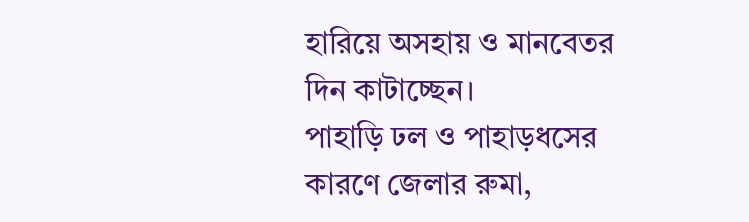হারিয়ে অসহায় ও মানবেতর দিন কাটাচ্ছেন।
পাহাড়ি ঢল ও পাহাড়ধসের কারণে জেলার রুমা,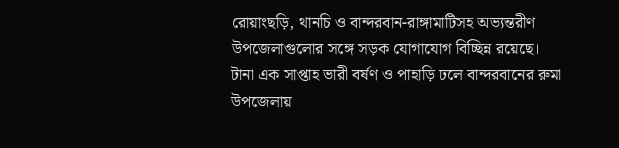রোয়াংছড়ি, থানচি ও বান্দরবান-রাঙ্গামাটিসহ অভ্যন্তরীণ উপজেলাগুলোর সঙ্গে সড়ক যোগাযোগ বিচ্ছিন্ন রয়েছে। টানা এক সাপ্তাহ ভারী বর্ষণ ও পাহাড়ি ঢলে বান্দরবানের রুমা উপজেলায়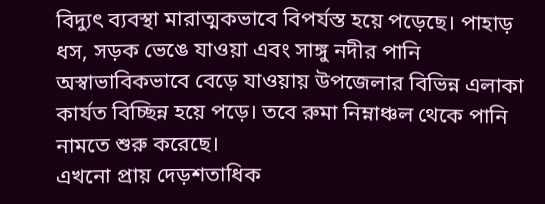বিদ্যুৎ ব্যবস্থা মারাত্মকভাবে বিপর্যস্ত হয়ে পড়েছে। পাহাড় ধস, সড়ক ভেঙে যাওয়া এবং সাঙ্গু নদীর পানি অস্বাভাবিকভাবে বেড়ে যাওয়ায় উপজেলার বিভিন্ন এলাকা কার্যত বিচ্ছিন্ন হয়ে পড়ে। তবে রুমা নিম্নাঞ্চল থেকে পানি নামতে শুরু করেছে।
এখনো প্রায় দেড়শতাধিক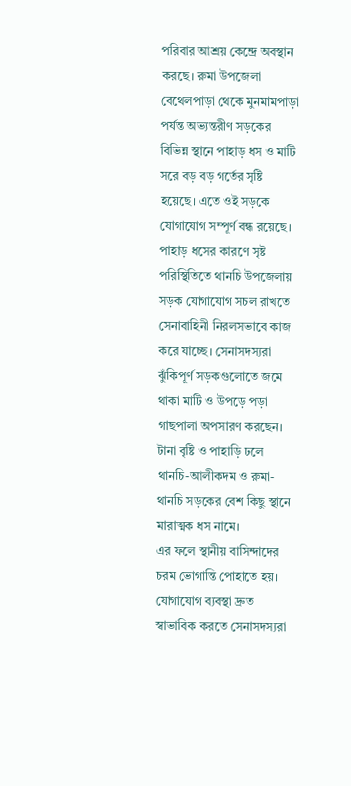পরিবার আশ্রয় কেন্দ্রে অবস্থান করছে। রুমা উপজেলা বেথেলপাড়া থেকে মুনমামপাড়া পর্যন্ত অভ্যন্তরীণ সড়কের বিভিন্ন স্থানে পাহাড় ধস ও মাটি সরে বড় বড় গর্তের সৃষ্টি হয়েছে। এতে ওই সড়কে যোগাযোগ সম্পূর্ণ বন্ধ রয়েছে। পাহাড় ধসের কারণে সৃষ্ট পরিস্থিতিতে থানচি উপজেলায় সড়ক যোগাযোগ সচল রাখতে সেনাবাহিনী নিরলসভাবে কাজ করে যাচ্ছে। সেনাসদস্যরা ঝুঁকিপূর্ণ সড়কগুলোতে জমে থাকা মাটি ও উপড়ে পড়া গাছপালা অপসারণ করছেন। টানা বৃষ্টি ও পাহাড়ি ঢলে থানচি-আলীকদম ও রুমা-থানচি সড়কের বেশ কিছু স্থানে মারাত্মক ধস নামে।
এর ফলে স্থানীয় বাসিন্দাদের চরম ভোগান্তি পোহাতে হয়। যোগাযোগ ব্যবস্থা দ্রুত স্বাভাবিক করতে সেনাসদস্যরা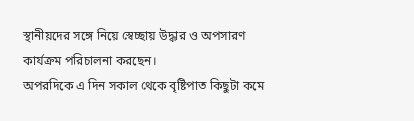স্থানীয়দের সঙ্গে নিয়ে স্বেচ্ছায় উদ্ধার ও অপসারণ কার্যক্রম পরিচালনা করছেন।
অপরদিকে এ দিন সকাল থেকে বৃষ্টিপাত কিছুটা কমে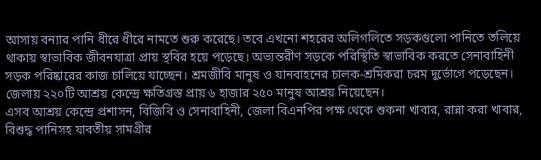আসায় বন্যার পানি ধীরে ধীরে নামতে শুরু করেছে। তবে এখনো শহরের অলিগলিতে সড়কগুলো পানিতে তলিয়ে থাকায় স্বাভাবিক জীবনযাত্রা প্রায় স্থবির হয়ে পড়েছে। অভ্যন্তরীণ সড়কে পরিস্থিতি স্বাভাবিক করতে সেনাবাহিনী সড়ক পরিষ্কারের কাজ চালিয়ে যাচ্ছেন। শ্রমজীবি মানুষ ও যানবাহনের চালক-শ্রমিকরা চরম দুর্ভোগে পড়েছেন। জেলায় ২২০টি আশ্রয় কেন্দ্রে ক্ষতিগ্রস্ত প্রায় ৬ হাজার ২৫০ মানুষ আশ্রয় নিয়েছেন।
এসব আশ্রয় কেন্দ্রে প্রশাসন, বিজিবি ও সেনাবাহিনী, জেলা বিএনপির পক্ষ থেকে শুকনা খাবার, রান্না করা খাবার, বিশুদ্ধ পানিসহ যাবতীয় সামগ্রীর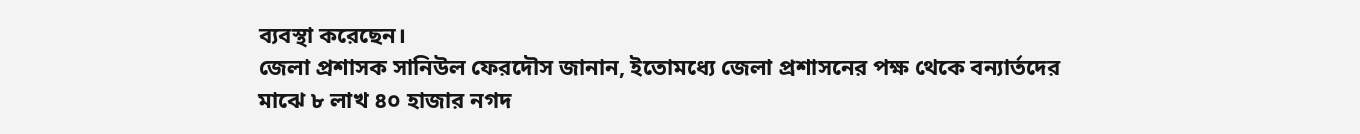ব্যবস্থা করেছেন।
জেলা প্রশাসক সানিউল ফেরদৌস জানান, ইতোমধ্যে জেলা প্রশাসনের পক্ষ থেকে বন্যার্তদের মাঝে ৮ লাখ ৪০ হাজার নগদ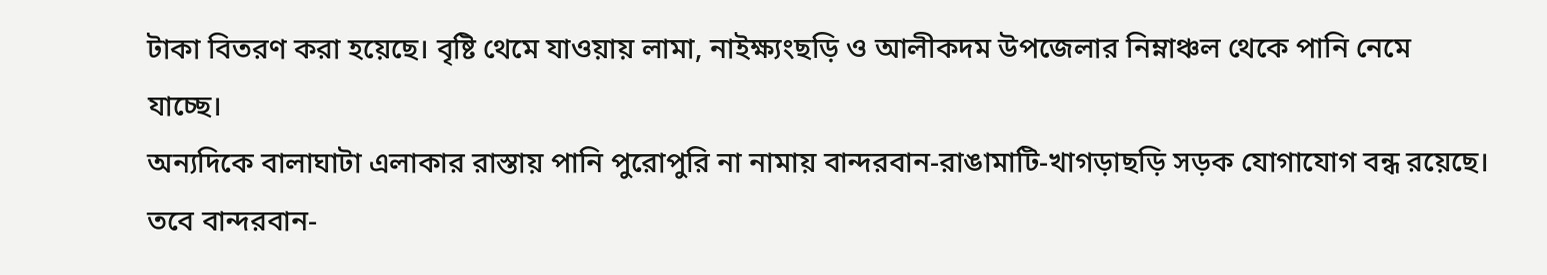টাকা বিতরণ করা হয়েছে। বৃষ্টি থেমে যাওয়ায় লামা, নাইক্ষ্যংছড়ি ও আলীকদম উপজেলার নিম্নাঞ্চল থেকে পানি নেমে যাচ্ছে।
অন্যদিকে বালাঘাটা এলাকার রাস্তায় পানি পুরোপুরি না নামায় বান্দরবান-রাঙামাটি-খাগড়াছড়ি সড়ক যোগাযোগ বন্ধ রয়েছে। তবে বান্দরবান-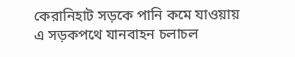কেরানিহাট সড়কে পানি কমে যাওয়ায় এ সড়কপথে যানবাহন চলাচল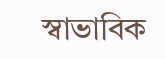স্বাভাবিক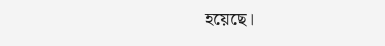হয়েছে।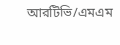আরটিভি/এমএম